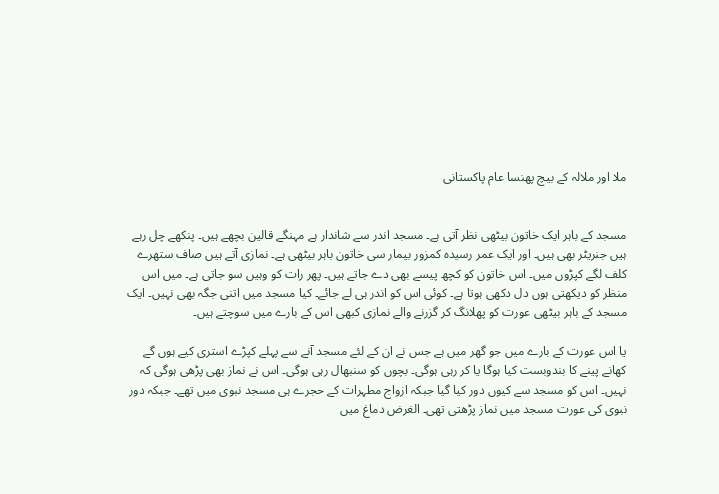ملا اور ملالہ کے بیچ پھنسا عام پاکستانی


مسجد کے باہر ایک خاتون بیٹھی نظر آتی ہے۔ مسجد اندر سے شاندار ہے مہنگے قالین بچھے ہیں۔ پنکھے چل رہے ہیں جنریٹر بھی ہیں۔ اور ایک عمر رسیدہ کمزور بیمار سی خاتون باہر بیٹھی ہے۔ نمازی آتے ہیں صاف ستھرے کلف لگے کپڑوں میں۔ اس خاتون کو کچھ پیسے بھی دے جاتے ہیں۔ پھر رات کو وہیں سو جاتی ہے۔ میں اس منظر کو دیکھتی ہوں دل دکھی ہوتا ہے۔ کوئی اس کو اندر ہی لے جائے۔ کیا مسجد میں اتنی جگہ بھی نہیں۔ ایک مسجد کے باہر بیٹھی عورت کو پھلانگ کر گزرنے والے نمازی کبھی اس کے بارے میں سوچتے ہیں۔

یا اس عورت کے بارے میں جو گھر میں ہے جس نے ان کے لئے مسجد آنے سے پہلے کپڑے استری کیے ہوں گے کھانے پینے کا بندوبست کیا ہوگا یا کر رہی ہوگی۔ بچوں کو سنبھال رہی ہوگی۔ اس نے نماز بھی پڑھی ہوگی کہ نہیں۔ اس کو مسجد سے کیوں دور کیا گیا جبکہ ازواج مطہرات کے حجرے ہی مسجد نبوی میں تھے۔ جبکہ دور نبوی کی عورت مسجد میں نماز پڑھتی تھی۔ الغرض دماغ میں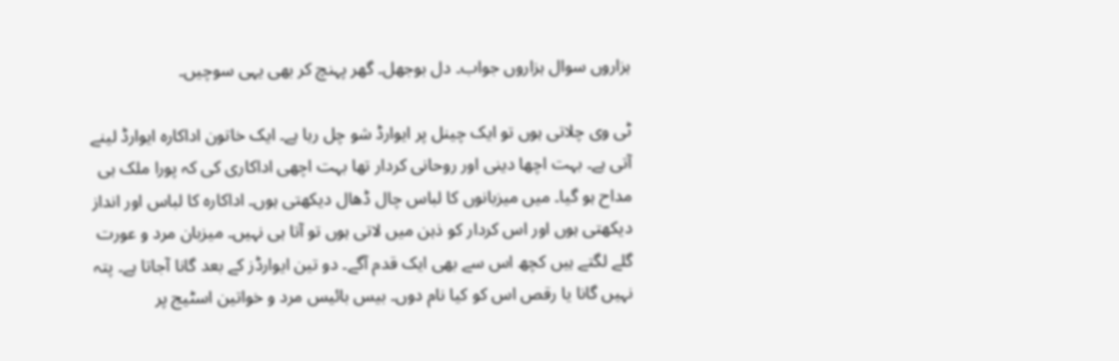ہزاروں سوال ہزاروں جواب۔ دل بوجھل۔ گھر پہنچ کر بھی یہی سوچیں۔

ٹی وی چلاتی ہوں تو ایک چینل پر ایوارڈ شو چل رہا ہے۔ ایک خاتون اداکارہ ایوارڈ لینے آتی ہے۔ بہت اچھا دینی اور روحانی کردار تھا بہت اچھی اداکاری کی کہ پورا ملک ہی مداح ہو گیا۔ میں میزبانوں کا لباس چال ڈھال دیکھتی ہوں۔ اداکارہ کا لباس اور انداز دیکھتی ہوں اور اس کردار کو ذہن میں لاتی ہوں تو آتا ہی نہیں۔ میزبان مرد و عورت گلے لگتے ہیں کچھ اس سے بھی ایک قدم آگے۔ دو تین ایوارڈز کے بعد گانا آجاتا ہے۔ پتہ نہیں گانا یا رقص اس کو کیا نام دوں۔ بیس بائیس مرد و خواتین اسٹیج پر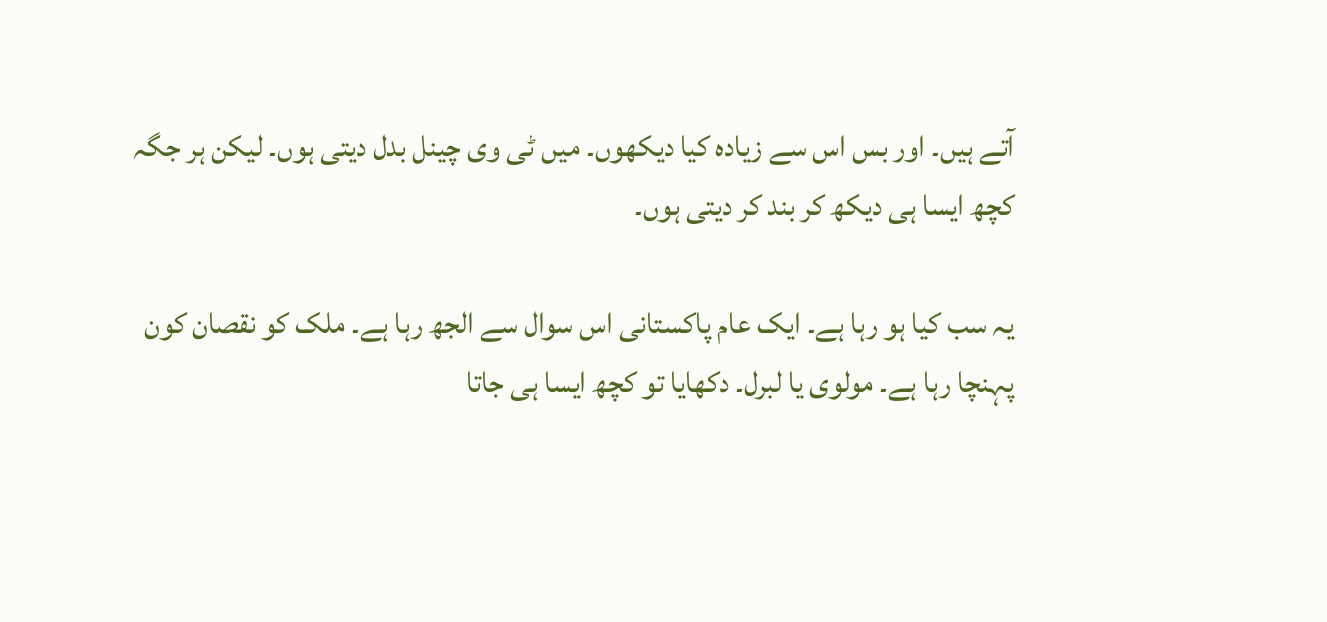آتے ہیں۔ اور بس اس سے زیادہ کیا دیکھوں۔ میں ٹی وی چینل بدل دیتی ہوں۔ لیکن ہر جگہ کچھ ایسا ہی دیکھ کر بند کر دیتی ہوں۔

یہ سب کیا ہو رہا ہے۔ ایک عام پاکستانی اس سوال سے الجھ رہا ہے۔ ملک کو نقصان کون پہنچا رہا ہے۔ مولوی یا لبرل۔ دکھایا تو کچھ ایسا ہی جاتا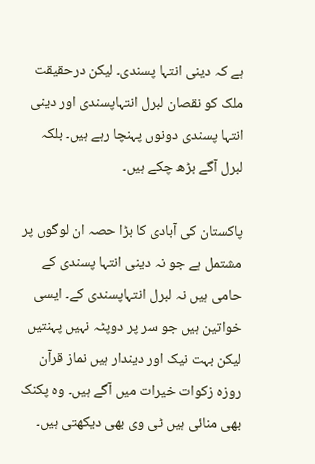ہے کہ دینی انتہا پسندی۔ لیکن درحقیقت ملک کو نقصان لبرل انتہاپسندی اور دینی انتہا پسندی دونوں پہنچا رہے ہیں۔ بلکہ لبرل آگے بڑھ چکے ہیں۔

پاکستان کی آبادی کا بڑا حصہ ان لوگوں پر مشتمل ہے جو نہ دینی انتہا پسندی کے حامی ہیں نہ لبرل انتہاپسندی کے۔ ایسی خواتین ہیں جو سر پر دوپٹہ نہیں پہنتیں لیکن بہت نیک اور دیندار ہیں نماز قرآن روزہ زکوات خیرات میں آگے ہیں۔ وہ پکنک بھی منائی ہیں ٹی وی بھی دیکھتی ہیں۔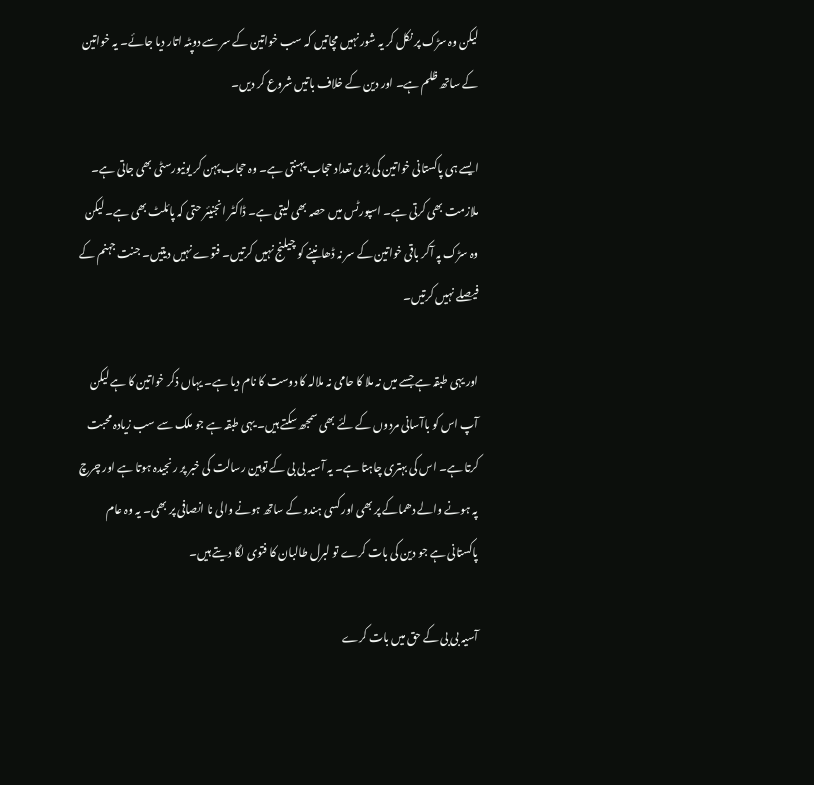لیکن وہ سڑک پر نکل کر یہ شور نہیں مچاتیں کہ سب خواتین کے سر سے دوپٹہ اتار دیا جائے۔ یہ خواتین کے ساتھ ظلم ہے۔ اور دین کے خلاف باتیں شروع کر دیں۔

ایسے ہی پاکستانی خواتین کی بڑی تعداد حجاب پہنتی ہے۔ وہ حجاب پہن کر یونیورسٹی بھی جاتی ہے۔ ملازمت بھی کرتی ہے۔ اسپورٹس میں حصہ بھی لیتی ہے۔ ڈاکٹر انجنیئر حتی کہ پائلٹ بھی ہے۔ لیکن وہ سڑک پہ آکر باقی خواتین کے سر نہ ڈھانپنے کو چیلنج نہیں کرتیں۔ فتوے نہیں دیتیں۔ جنت جہنم کے فیصلے نہیں کرتیں۔

اور یہی طبقہ ہے جسے میں نہ ملا کا حامی نہ ملالہ کا دوست کا نام دیا ہے۔ یہاں ذکر خواتین کا ہے لیکن آپ اس کو باآسانی مردوں کے لئے بھی سمجھ سکتے ہیں۔ یہی طبقہ ہے جو ملک سے سب زیادہ محبت کرتا ہے۔ اس کی بہتری چاہتا ہے۔ یہ آسیہ بی بی کے توہین رسالت کی خبر پر رنجیدہ ہوتا ہے اور چرچ پہ ہونے والے دھماکے پر بھی اور کسی ہندو کے ساتھ ہونے والی نا انصافی پر بھی۔ یہ وہ عام پاکستانی ہے جو دین کی بات کرے تو لبرل طالبان کا فتوی لگا دیتے ہیں۔

آسیہ بی بی کے حق میں بات کرے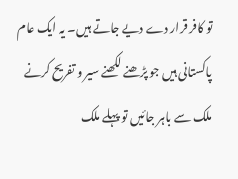تو کافر قرار دے دیے جاتے ہیں۔ یہ ایک عام پاکستانی ہیں جو پڑھنے لکھنے سیر و تفریح کرنے ملک سے باہر جائیں تو پہلے ملک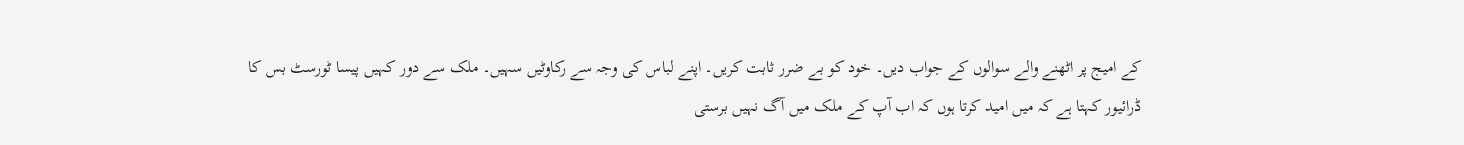کے امیج پر اٹھنے والے سوالوں کے جواب دیں۔ خود کو بے ضرر ثابت کریں۔ اپنے لباس کی وجہ سے رکاوٹیں سہیں۔ ملک سے دور کہیں پیسا ٹورسٹ بس کا ڈرائیور کہتا ہے کہ میں امید کرتا ہوں کہ اب آپ کے ملک میں آگ نہیں برستی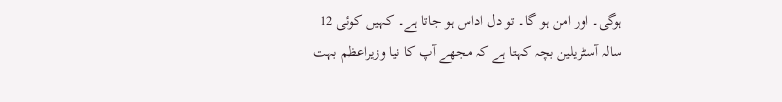ہوگی۔ اور امن ہو گا۔ تو دل اداس ہو جاتا ہے۔ کہیں کوئی 12 سالہ آسٹریلین بچہ کہتا ہے کہ مجھے آپ کا نیا وزیراعظم بہت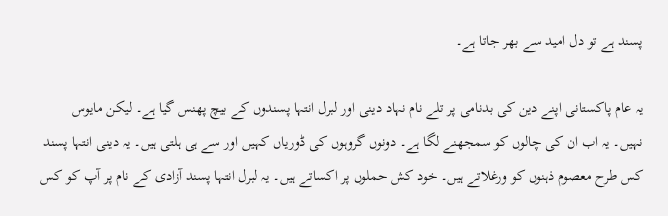پسند ہے تو دل امید سے بھر جاتا ہے۔

یہ عام پاکستانی اپنے دین کی بدنامی پر تلے نام نہاد دینی اور لبرل انتہا پسندوں کے بیچ پھنس گیا ہے۔ لیکن مایوس نہیں۔ یہ اب ان کی چالوں کو سمجھنے لگا ہے۔ دونوں گروہوں کی ڈوریاں کہیں اور سے ہی ہلتی ہیں۔ یہ دینی انتہا پسند کس طرح معصوم ذہنوں کو ورغلاتے ہیں۔ خود کش حملوں پر اکساتے ہیں۔ یہ لبرل انتہا پسند آزادی کے نام پر آپ کو کس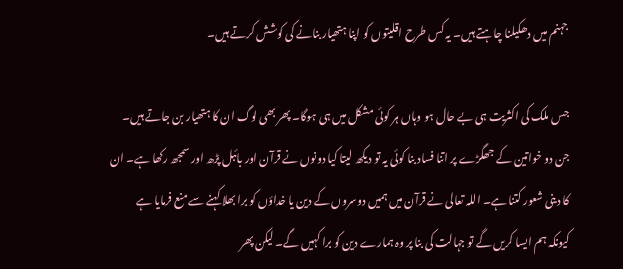جہنم میں دھکیلنا چاہتے ہیں۔ یہ کس طرح اقلیتوں کو اپنا ہتھیار بنانے کی کوشش کرتے ہیں۔

جس ملک کی اکثریت ہی بے حال ہو وہاں ہر کوئی مشکل میں ہی ہوگا۔ پھر بھی لوگ ان کا ہتھیار بن جاتے ہیں۔ جن دو خواتین کے جھگڑے پر اتنا فساد بنا کوئی یہ تو دیکھ لیتا کیا دونوں نے قرآن اور بائبل پڑھ اور سمجھ رکھا ہے۔ ان کا دینی شعور کتنا ہے۔ اللہ تعالی نے قرآن میں ہمیں دوسروں کے دین یا خداؤں کو برا بھلا کہنے سے منع فرمایا ہے کیونکہ ہم ایسا کریں گے تو جہالت کی بنا پر وہ ہمارے دین کو برا کہیں گے۔ لیکن پھر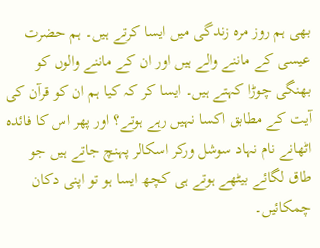بھی ہم روز مرہ زندگی میں ایسا کرتے ہیں۔ ہم حضرت عیسی کے ماننے والے ہیں اور ان کے ماننے والوں کو بھنگی چوڑا کہتے ہیں۔ ایسا کر کہ کیا ہم ان کو قرآن کی آیت کے مطابق اکسا نہیں رہے ہوتے؟ اور پھر اس کا فائدہ اٹھانے نام نہاد سوشل ورکر اسکالر پہنچ جاتے ہیں جو طاق لگائے بیٹھے ہوتے ہی کچھ ایسا ہو تو اپنی دکان چمکائیں۔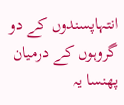انتہاپسندوں کے دو گروہوں کے درمیان پھنسا یہ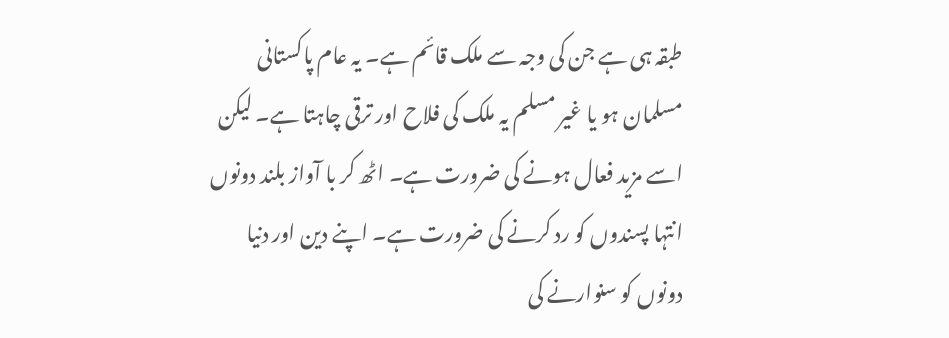طبقہ ہی ہے جن کی وجہ سے ملک قائم ہے۔ یہ عام پاکستانی مسلمان ہو یا غیر مسلم یہ ملک کی فلاح اور ترقی چاہتا ہے۔ لیکن اسے مزید فعال ہونے کی ضرورت ہے۔ اٹھ کر با آواز بلند دونوں انتہا پسندوں کو رد کرنے کی ضرورت ہے۔ اپنے دین اور دنیا دونوں کو سنوارنے کی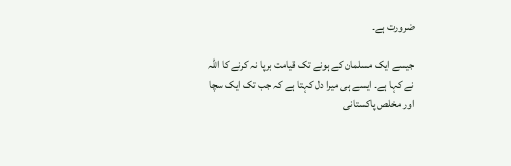ضرورت ہے۔

جیسے ایک مسلمان کے ہونے تک قیامت برپا نہ کرنے کا اللہ نے کہا ہے۔ ایسے ہی میرا دل کہتا ہے کہ جب تک ایک سچا اور مخلص پاکستانی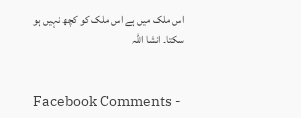اس ملک میں ہے اس ملک کو کچھ نہیں ہو سکتا۔ انشا اللہ


Facebook Comments -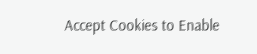Accept Cookies to Enable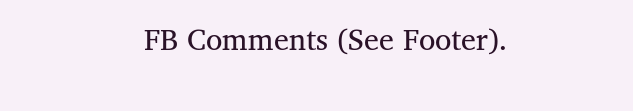FB Comments (See Footer).